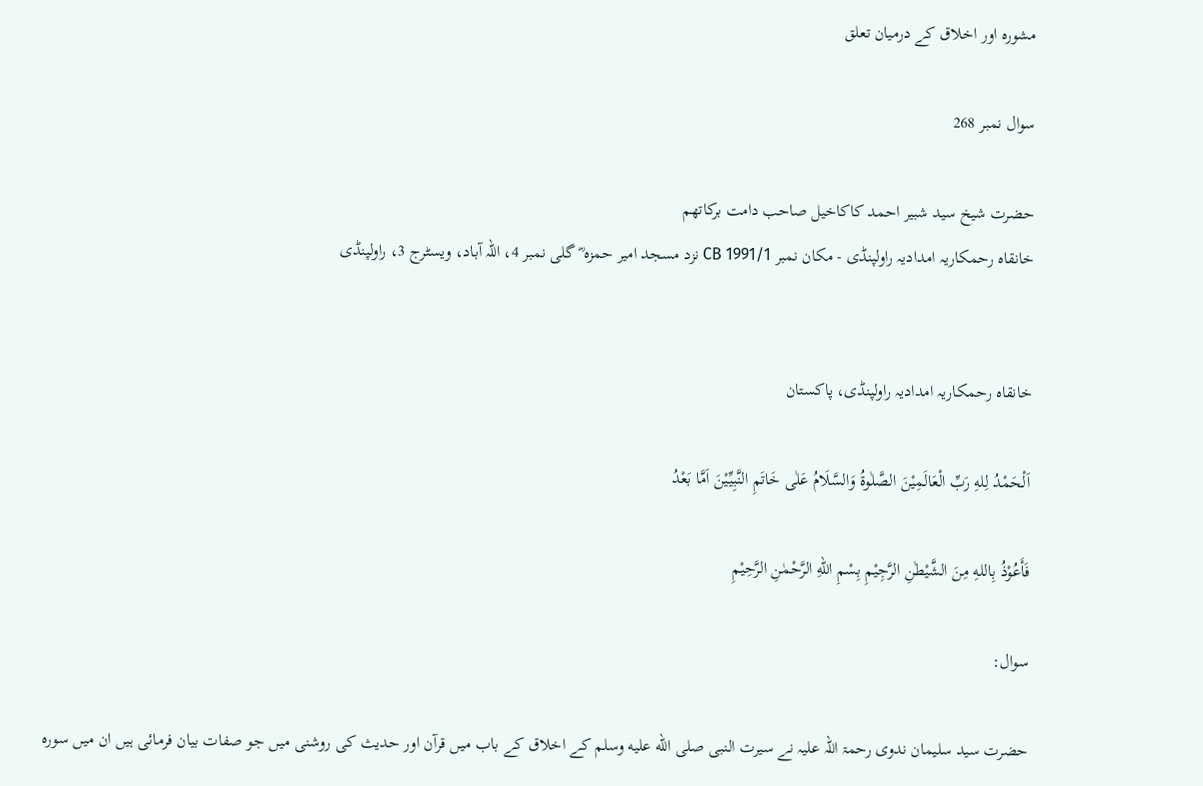مشورہ اور اخلاق کے درمیان تعلق

سوال نمبر 268

حضرت شیخ سید شبیر احمد کاکاخیل صاحب دامت برکاتھم
خانقاہ رحمکاریہ امدادیہ راولپنڈی - مکان نمبر CB 1991/1 نزد مسجد امیر حمزہ ؓ گلی نمبر 4، اللہ آباد، ویسٹرج 3، راولپنڈی


خانقاہ رحمکاریہ امدادیہ راولپنڈی، پاکستان

اَلْحَمْدُ لِلهِ رَبِّ الْعَالَمِیْنَ الصَّلٰوۃُ وَالسَّلَامُ عَلٰى خَاتَمِ النَّبِيِّيْنَ اَمَّا بَعْدُ

فَأَعُوْذُ بِاللهِ مِنَ الشَّيْطٰنِ الرَّجِيْمِ بِسْمِ اللهِ الرَّحْمٰنِ الرَّحِیْمِ

سوال:

حضرت سید سلیمان ندوی رحمۃ اللہ علیہ نے سیرت النبی صلى الله عليه وسلم کے اخلاق کے باب میں قرآن اور حدیث کی روشنی میں جو صفات بیان فرمائی ہيں ان میں سورہ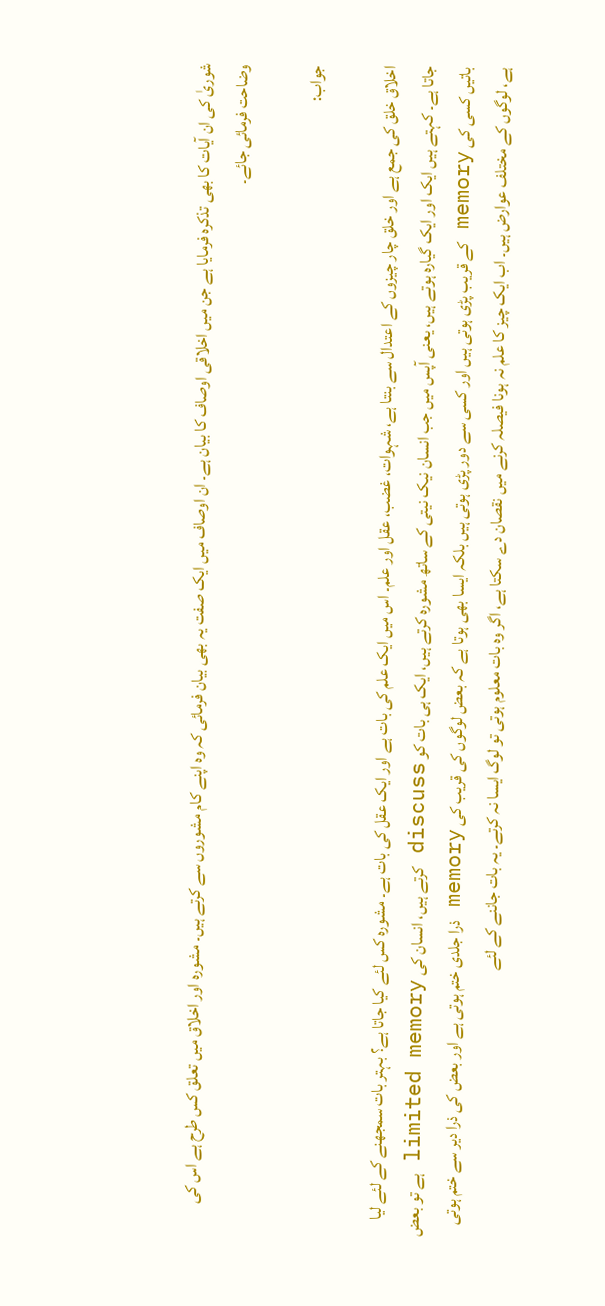شوریٰ کی ان آيات کا بھی تذکرہ فرمایا ہے جن میں اخلاقی اوصاف کا بیان ہے۔ ان اوصاف میں ایک صفت یہ بھی بیان فرمائی کہ وہ اپنے کام مشوروں سے کرتے ہيں۔ مشورہ اور اخلاق ميں تعلق کس طرح ہے اس کی وضاحت فرمائی جائے۔

جواب:

اخلاق خلق کی جمع ہے اور خلق چار چیزوں کے اعتدال سے بنتا ہے، شہوات، غضب، عقل اور علم۔ اس میں ایک علم کی بات ہے اور ایک عقل کی بات ہے۔ مشورہ کس لئے کیا جاتا ہے؟ بہتر بات سمجھنے کے لئے لیا جاتا ہے۔ کہتے ہیں ایک اور ایک گیارہ ہوتے ہیں، یعنی آپس میں جب انسان نیک نیتی کے ساتھ مشورہ کرتے ہیں، ایک ہی بات کو discuss کرتے ہیں، انسان کی limited memory ہے تو بعض باتیں کسی کی memory کے قریب پڑی ہوتی ہیں اور کسی سے دور پڑی ہوتی ہیں بلکہ ایسا بھی ہوتا ہے کہ بعض لوگوں کی قریب کی memory ذرا جلدی ختم ہوتی ہے اور بعض کی ذرا دیر سے ختم ہوتی ہے، لوگوں کے مختلف عوارض ہیں۔ اب ایک چیز کا علم نہ ہونا فیصلہ کرنے میں نقصان دے سکتا ہے، اگر وہ بات معلوم ہوتی تو لوگ ایسا نہ کرتے۔ یہ بات جاننے کے لئے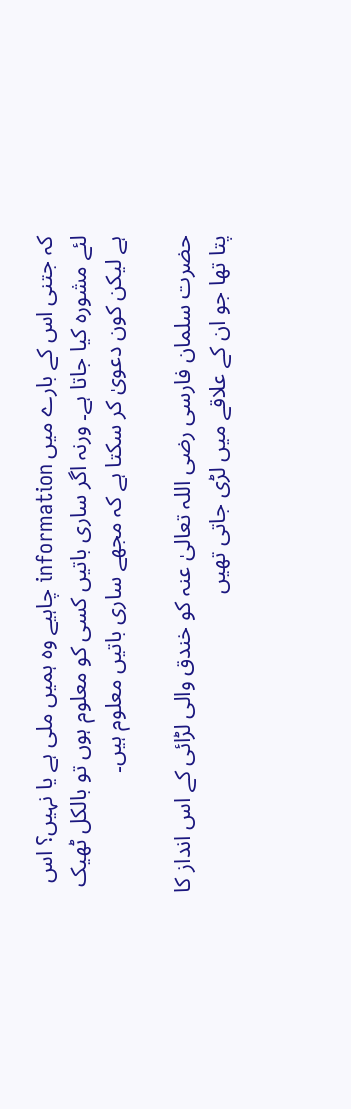کہ جتنی اس کے بارے میں information چاہيے وہ ہمیں ملی ہے یا نہیں؟ اس لئے مشورہ کیا جاتا ہے۔ ورنہ اگر ساری باتیں کسی کو معلوم ہوں تو بالکل ٹھیک ہے لیکن کون دعویٰ کر سکتا ہے کہ مجھے ساری باتیں معلوم ہیں۔

حضرت سلمان فارسی رضی اللہ تعالیٰ عنہ کو خندق والی لڑائی کے اس انداز کا پتا تھا جو ان کے علاقے میں لڑی جاتی تھیں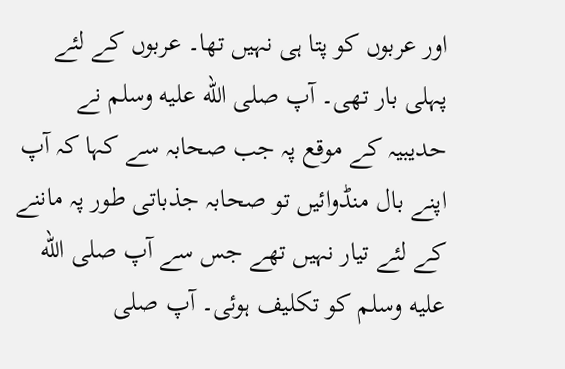اور عربوں کو پتا ہی نہیں تھا۔ عربوں کے لئے پہلی بار تھی۔ آپ صلى الله عليه وسلم نے حدیبیہ کے موقع پہ جب صحابہ سے کہا کہ آپ اپنے بال منڈوائیں تو صحابہ جذباتی طور پہ ماننے کے لئے تیار نہیں تھے جس سے آپ صلى الله عليه وسلم کو تکلیف ہوئی۔ آپ صلى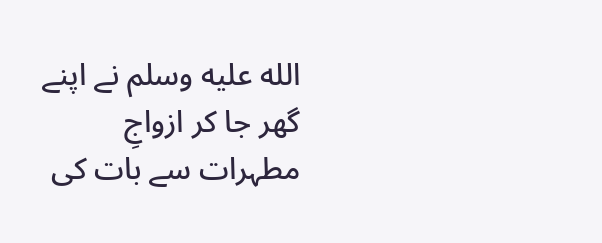الله عليه وسلم نے اپنے گھر جا کر ازواجِ مطہرات سے بات کی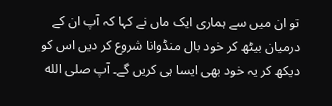تو ان میں سے ہماری ایک ماں نے کہا کہ آپ ان کے درمیان بیٹھ کر خود بال منڈوانا شروع کر دیں اس کو دیکھ کر یہ خود بھی ایسا ہی کریں گے۔ آپ صلى الله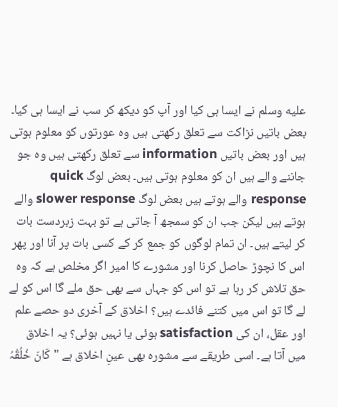عليه وسلم نے ایسا ہی کیا اور آپ کو دیکھ کر سب نے ایسا ہی کیا۔ بعض باتیں نزاکت سے تعلق رکھتی ہیں وہ عورتوں کو معلوم ہوتی ہیں اور بعض باتیں information سے تعلق رکھتی ہیں وہ جو جاننے والے ہیں ان کو معلوم ہوتی ہیں۔ بعض لوگ quick response والے ہوتے ہیں بعض لوگ slower response والے ہوتے ہیں لیکن جب ان کو سمجھ آ جاتی ہے تو بہت زبردست بات کر لیتے ہیں۔ ان تمام لوگوں کو جمع کر کے کسی بات پر آنا اور پھر اس کا نچوڑ حاصل کرنا اور مشورے کا امیر اگر مخلص ہے کہ وہ حق تلاش کر رہا ہے تو اس کو جہاں سے بھی حق ملے گا اس کو لے لے گا تو اس میں کتنے فائدے ہیں؟ اخلاق کے آخری دو حصے علم اور عقل، ان کی satisfaction ہوئی یا نہیں ہوئی؟ یہ اخلاق میں آتا ہے۔ اسی طریقے سے مشورہ بھی عینِ اخلاق ہے "کَانَ خُلُقُہُ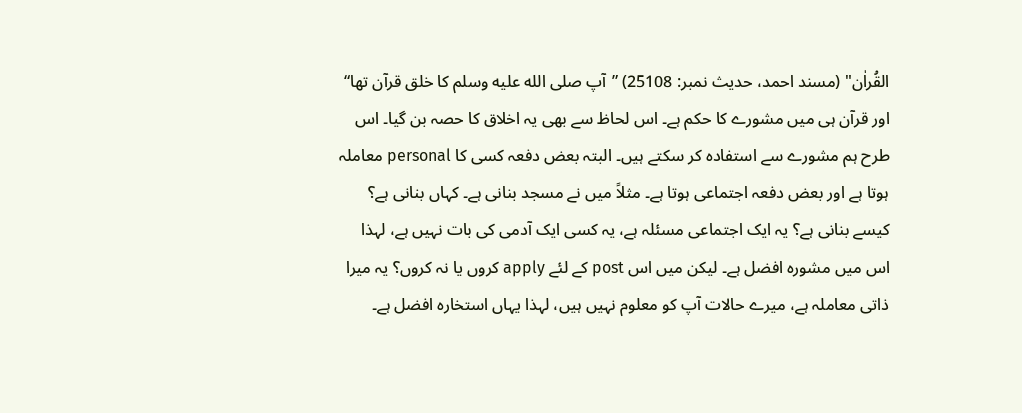القُراٰن" (مسند احمد، حدیث نمبر: 25108) ”آپ صلى الله عليه وسلم کا خلق قرآن تھا“ اور قرآن ہی میں مشورے کا حکم ہے۔ اس لحاظ سے بھی یہ اخلاق کا حصہ بن گیا۔ اس طرح ہم مشورے سے استفادہ کر سکتے ہیں۔ البتہ بعض دفعہ کسی کا personal معاملہ ہوتا ہے اور بعض دفعہ اجتماعی ہوتا ہے۔ مثلاً میں نے مسجد بنانی ہے۔ کہاں بنانی ہے؟ کیسے بنانی ہے؟ یہ ایک اجتماعی مسئلہ ہے، یہ کسی ایک آدمی کی بات نہیں ہے، لہذا اس میں مشورہ افضل ہے۔ لیکن میں اس post کے لئے apply کروں یا نہ کروں؟ یہ میرا ذاتی معاملہ ہے، میرے حالات آپ کو معلوم نہیں ہیں، لہذا یہاں استخارہ افضل ہے۔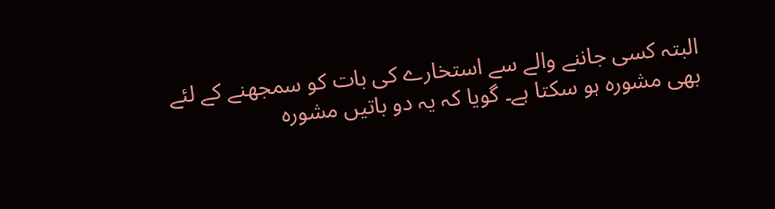البتہ کسی جاننے والے سے استخارے کی بات کو سمجھنے کے لئے بھی مشورہ ہو سکتا ہے۔ گویا کہ یہ دو باتیں مشورہ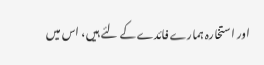اور استخارہ ہمارے فائدے کے لئے ہیں، اس میں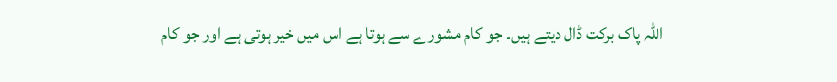اللہ پاک برکت ڈال دیتے ہیں۔ جو کام مشورے سے ہوتا ہے اس میں خیر ہوتی ہے اور جو کام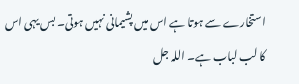استخارے سے ہوتا ہے اس میں پشیمانی نہیں ہوتی۔ بس یہی اس کا لب لباب ہے۔ اللہ جل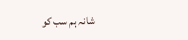شانہ ہم سب کو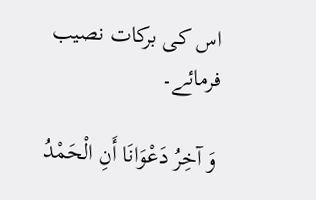اس کی برکات نصیب فرمائے۔

وَ آخِرُ دَعْوَانَا أَنِ الْحَمْدُ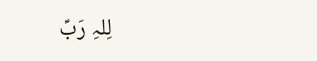لِلہِ رَبِّ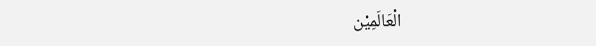الْعَالَمِیْن